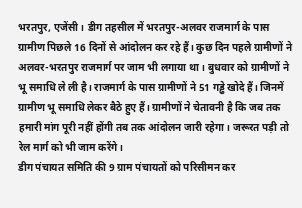भरतपुर, एजेंसी। डीग तहसील में भरतपुर-अलवर राजमार्ग के पास ग्रामीण पिछले 16 दिनों से आंदोलन कर रहे हैं। कुछ दिन पहले ग्रामीणों ने अलवर-भरतपुर राजमार्ग पर जाम भी लगाया था। बुधवार को ग्रामीणों ने भू समाधि ले ली है। राजमार्ग के पास ग्रामीणों ने 51 गड्ढे खोदे हैं। जिनमें ग्रामीण भू समाधि लेकर बैठे हुए हैं। ग्रामीणों ने चेतावनी है कि जब तक हमारी मांग पूरी नहीं होंगी तब तक आंदोलन जारी रहेगा। जरूरत पड़ी तो रेल मार्ग को भी जाम करेंगे।
डीग पंचायत समिति की 9 ग्राम पंचायतों को परिसीमन कर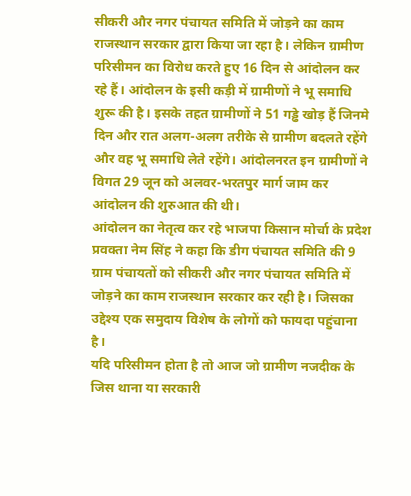सीकरी और नगर पंचायत समिति में जोड़ने का काम राजस्थान सरकार द्वारा किया जा रहा है। लेकिन ग्रामीण परिसीमन का विरोध करते हुए 16 दिन से आंदोलन कर रहे हैं। आंदोलन के इसी कड़ी में ग्रामीणों ने भू समाधि शुरू की है। इसके तहत ग्रामीणों ने 51 गड्ढे खोड़ हैं जिनमे दिन और रात अलग-अलग तरीके से ग्रामीण बदलते रहेंगे और वह भू समाधि लेते रहेंगे। आंदोलनरत इन ग्रामीणों ने विगत 29 जून को अलवर-भरतपुर मार्ग जाम कर आंदोलन की शुरुआत की थी।
आंदोलन का नेतृत्व कर रहे भाजपा किसान मोर्चा के प्रदेश प्रवक्ता नेम सिंह ने कहा कि डीग पंचायत समिति की 9 ग्राम पंचायतों को सीकरी और नगर पंचायत समिति में जोड़ने का काम राजस्थान सरकार कर रही है। जिसका उद्देश्य एक समुदाय विशेष के लोगों को फायदा पहुंचाना है।
यदि परिसीमन होता है तो आज जो ग्रामीण नजदीक के जिस थाना या सरकारी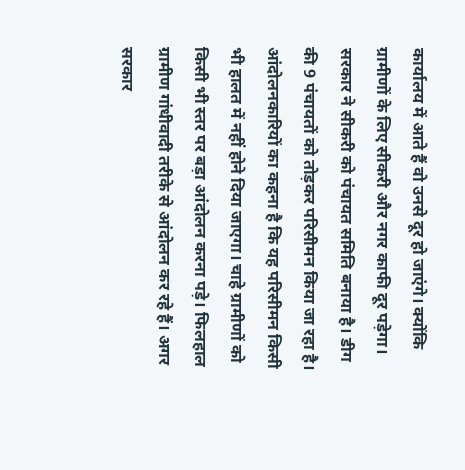कार्यालय में आते हैं वो उनसे दूर हो जाएंगे। क्योंकि ग्रामीणों के लिए सीकरी और नगर काफी दूर पड़ेगा। सरकार ने सीकरी को पंचायत समिति बनाया है। डीग की 9 पंचायतों को तोड़कर परिसीमन किया जा रहा है।
आंदोलनकारियों का कहना है कि यह परिसीमन किसी भी हालत में नहीं होने दिया जाएगा। चाहे ग्रामीणों को किसी भी स्तर पर बड़ा आंदोलन करना पड़े। फिलहाल ग्रामीण गांधीवादी तरीके से आंदोलन कर रहे हैं। अगर सरकार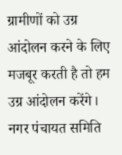ग्रामीणों को उग्र आंदोलन करने के लिए मजबूर करती है तो हम उग्र आंदोलन करेंगे। नगर पंचायत समिति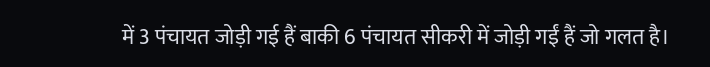में 3 पंचायत जोड़ी गई हैं बाकी 6 पंचायत सीकरी में जोड़ी गईं हैं जो गलत है।